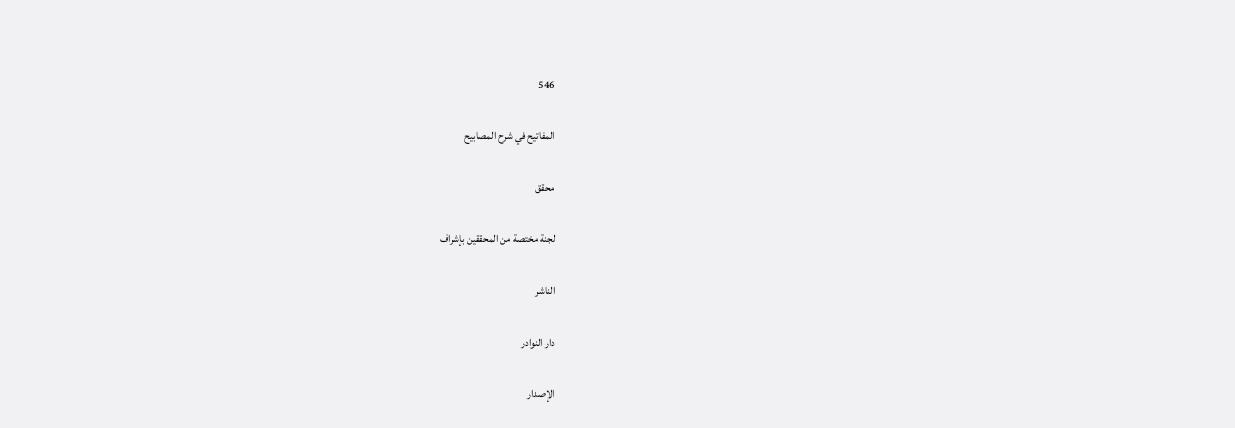546

المفاتيح في شرح المصابيح

محقق

لجنة مختصة من المحققين بإشراف

الناشر

دار النوادر

الإصدار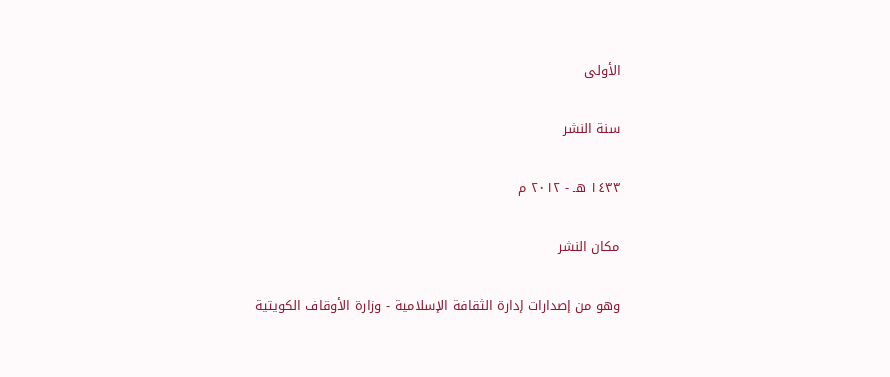الأولى

سنة النشر

١٤٣٣ هـ - ٢٠١٢ م

مكان النشر

وهو من إصدارات إدارة الثقافة الإسلامية - وزارة الأوقاف الكويتية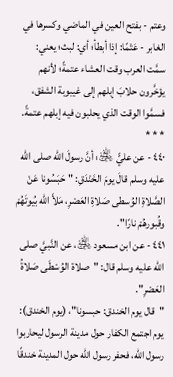وعتم - بفتح العين في الماضي وكسرها في الغابر - عَتْمًا: إذا أبطأ؛ أي: لبث؛ يعني: سمَّت العرب وقت العشاء عتمةً؛ لأنهم يؤخَّرون حلابَ إبلهم إلى غيبوبة الشفق، فسمَّوا الوقت الذي يحلبون فيه إبلهم عتمةً.
* * *
٤٤٠ - عن عليًّ ﵁: أنَّ رسولَ الله صلى الله عليه وسلم قالَ يومَ الخَنْدَقِ: "حَبَسُونا عَنْ الصَّلاةِ الوُسطى صَلاةِ العَصْرِ، مَلأَ الله بُيوتَهُمْ وقُبورهُمْ نارًا".
٤٤١ - عن ابن مسعود ﵁، عن النَّبيَّ صلى الله عليه وسلم قال: "صلاة الوُسْطَى صَلاةُ العَصْرِ".
"قال يوم الخندق: حبسونا"، (يوم الخندق): يوم اجتمع الكفار حول مدينة الرسول ليحاربوا رسول الله، فحفر رسول الله حول المدينة خندقًا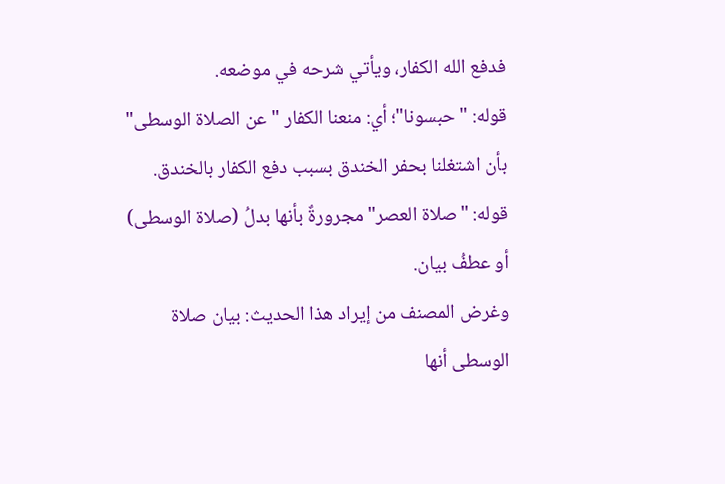فدفع الله الكفار، ويأتي شرحه في موضعه.
قوله: "حبسونا"؛ أي: منعنا الكفار "عن الصلاة الوسطى" بأن اشتغلنا بحفر الخندق بسبب دفع الكفار بالخندق.
قوله: "صلاة العصر" مجرورةٌ بأنها بدلُ (صلاة الوسطى) أو عطفُ بيان.
وغرض المصنف من إيراد هذا الحديث: بيان صلاة الوسطى أنها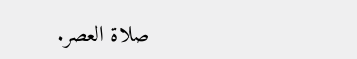صلاة العصر.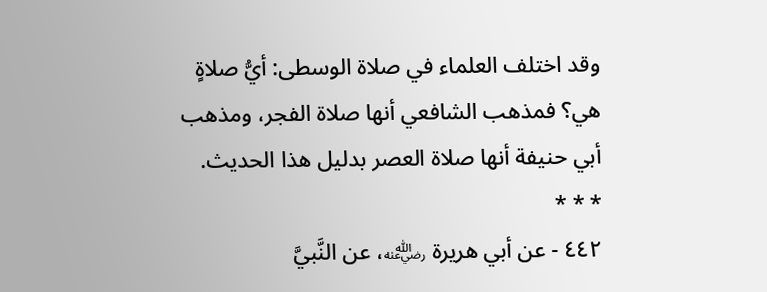وقد اختلف العلماء في صلاة الوسطى: أيُّ صلاةٍ هي؟ فمذهب الشافعي أنها صلاة الفجر، ومذهب أبي حنيفة أنها صلاة العصر بدليل هذا الحديث.
* * *
٤٤٢ - عن أبي هريرة ﵁، عن النَّبيَّ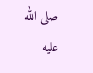صلى الله عليه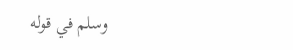وسلم في قوله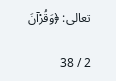تعالى: ﴿وَقُرْآنَ

2 / 38